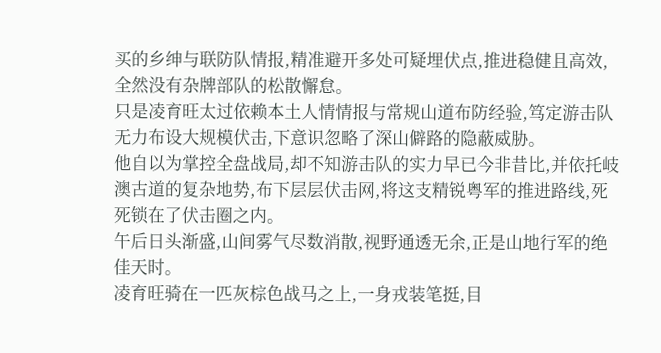买的乡绅与联防队情报,精准避开多处可疑埋伏点,推进稳健且高效,全然没有杂牌部队的松散懈怠。
只是凌育旺太过依赖本土人情情报与常规山道布防经验,笃定游击队无力布设大规模伏击,下意识忽略了深山僻路的隐蔽威胁。
他自以为掌控全盘战局,却不知游击队的实力早已今非昔比,并依托岐澳古道的复杂地势,布下层层伏击网,将这支精锐粤军的推进路线,死死锁在了伏击圈之内。
午后日头渐盛,山间雾气尽数消散,视野通透无余,正是山地行军的绝佳天时。
凌育旺骑在一匹灰棕色战马之上,一身戎装笔挺,目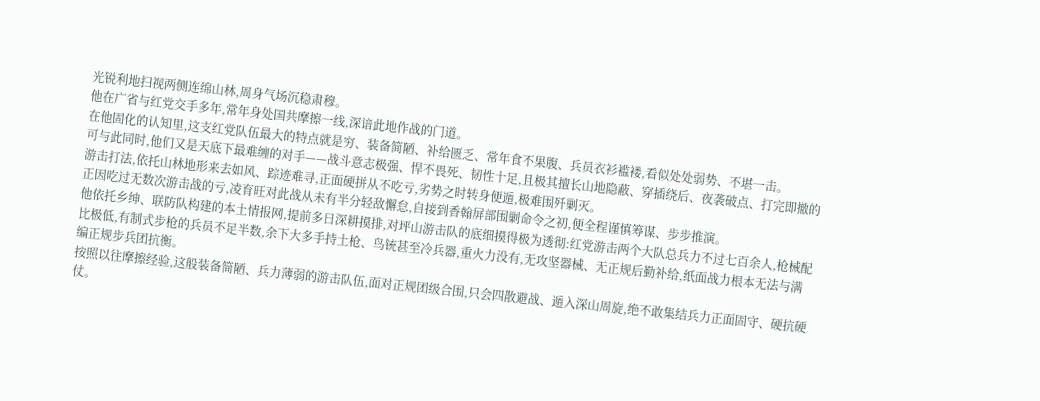光锐利地扫视两侧连绵山林,周身气场沉稳肃穆。
他在广省与红党交手多年,常年身处国共摩擦一线,深谙此地作战的门道。
在他固化的认知里,这支红党队伍最大的特点就是穷、装备简陋、补给匮乏、常年食不果腹、兵员衣衫褴褛,看似处处弱势、不堪一击。
可与此同时,他们又是天底下最难缠的对手——战斗意志极强、悍不畏死、韧性十足,且极其擅长山地隐蔽、穿插绕后、夜袭破点、打完即撤的游击打法,依托山林地形来去如风、踪迹难寻,正面硬拼从不吃亏,劣势之时转身便遁,极难围歼剿灭。
正因吃过无数次游击战的亏,凌育旺对此战从未有半分轻敌懈怠,自接到香翰屏部围剿命令之初,便全程谨慎筹谋、步步推演。
他依托乡绅、联防队构建的本土情报网,提前多日深耕摸排,对坪山游击队的底细摸得极为透彻:红党游击两个大队总兵力不过七百余人,枪械配比极低,有制式步枪的兵员不足半数,余下大多手持土枪、鸟铳甚至冷兵器,重火力没有,无攻坚器械、无正规后勤补给,纸面战力根本无法与满编正规步兵团抗衡。
按照以往摩擦经验,这般装备简陋、兵力薄弱的游击队伍,面对正规团级合围,只会四散避战、遁入深山周旋,绝不敢集结兵力正面固守、硬抗硬仗。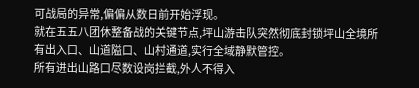可战局的异常,偏偏从数日前开始浮现。
就在五五八团休整备战的关键节点,坪山游击队突然彻底封锁坪山全境所有出入口、山道隘口、山村通道,实行全域静默管控。
所有进出山路口尽数设岗拦截,外人不得入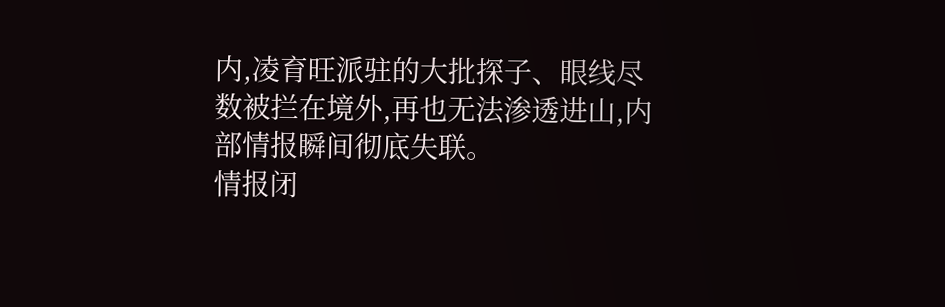内,凌育旺派驻的大批探子、眼线尽数被拦在境外,再也无法渗透进山,内部情报瞬间彻底失联。
情报闭